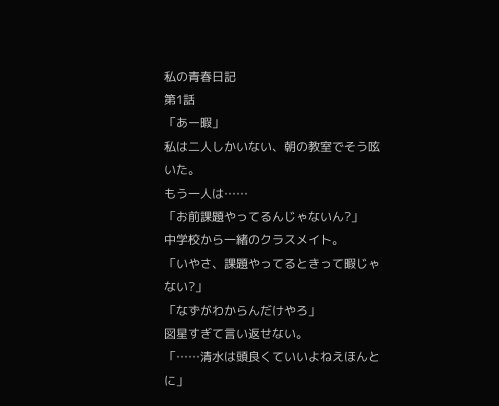私の青春日記
第1話
「あー暇」
私は二人しかいない、朝の教室でそう呟いた。
もう一人は……
「お前課題やってるんじゃないん?」
中学校から一緒のクラスメイト。
「いやさ、課題やってるときって暇じゃない?」
「なずがわからんだけやろ」
図星すぎて言い返せない。
「……清水は頭良くていいよねえほんとに」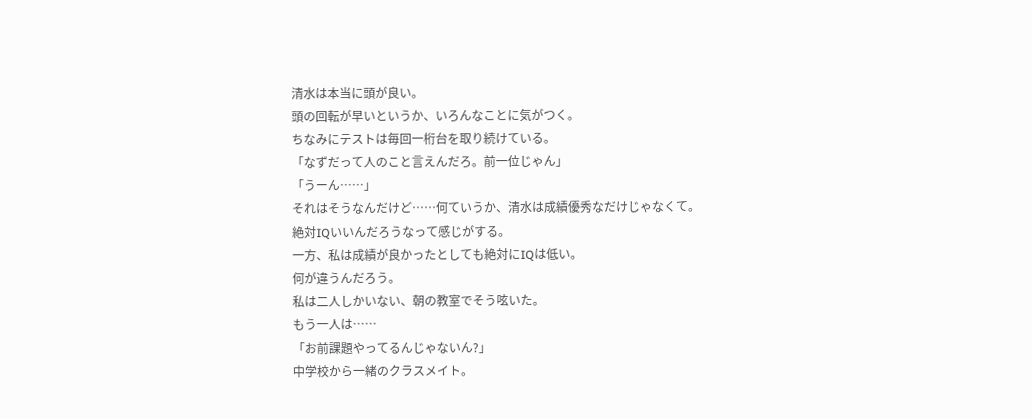清水は本当に頭が良い。
頭の回転が早いというか、いろんなことに気がつく。
ちなみにテストは毎回一桁台を取り続けている。
「なずだって人のこと言えんだろ。前一位じゃん」
「うーん……」
それはそうなんだけど……何ていうか、清水は成績優秀なだけじゃなくて。
絶対IQいいんだろうなって感じがする。
一方、私は成績が良かったとしても絶対にIQは低い。
何が違うんだろう。
私は二人しかいない、朝の教室でそう呟いた。
もう一人は……
「お前課題やってるんじゃないん?」
中学校から一緒のクラスメイト。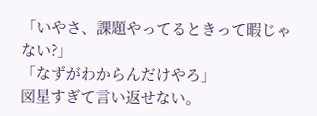「いやさ、課題やってるときって暇じゃない?」
「なずがわからんだけやろ」
図星すぎて言い返せない。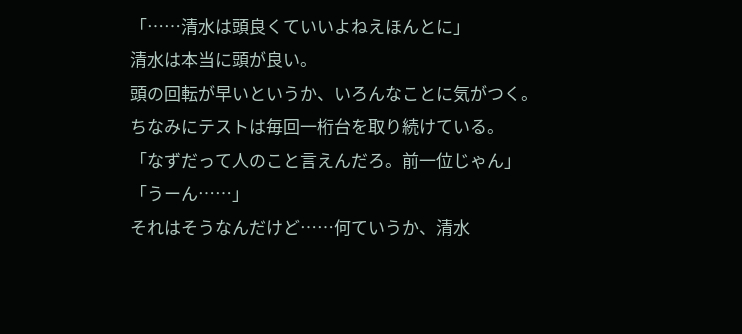「……清水は頭良くていいよねえほんとに」
清水は本当に頭が良い。
頭の回転が早いというか、いろんなことに気がつく。
ちなみにテストは毎回一桁台を取り続けている。
「なずだって人のこと言えんだろ。前一位じゃん」
「うーん……」
それはそうなんだけど……何ていうか、清水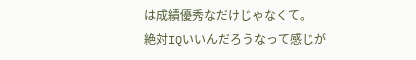は成績優秀なだけじゃなくて。
絶対IQいいんだろうなって感じが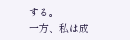する。
一方、私は成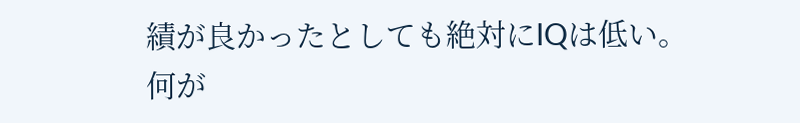績が良かったとしても絶対にIQは低い。
何が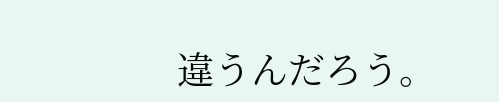違うんだろう。